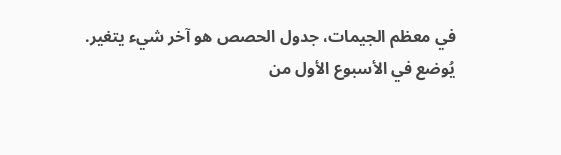في معظم الجيمات، جدول الحصص هو آخر شيء يتغير. يُوضع في الأسبوع الأول من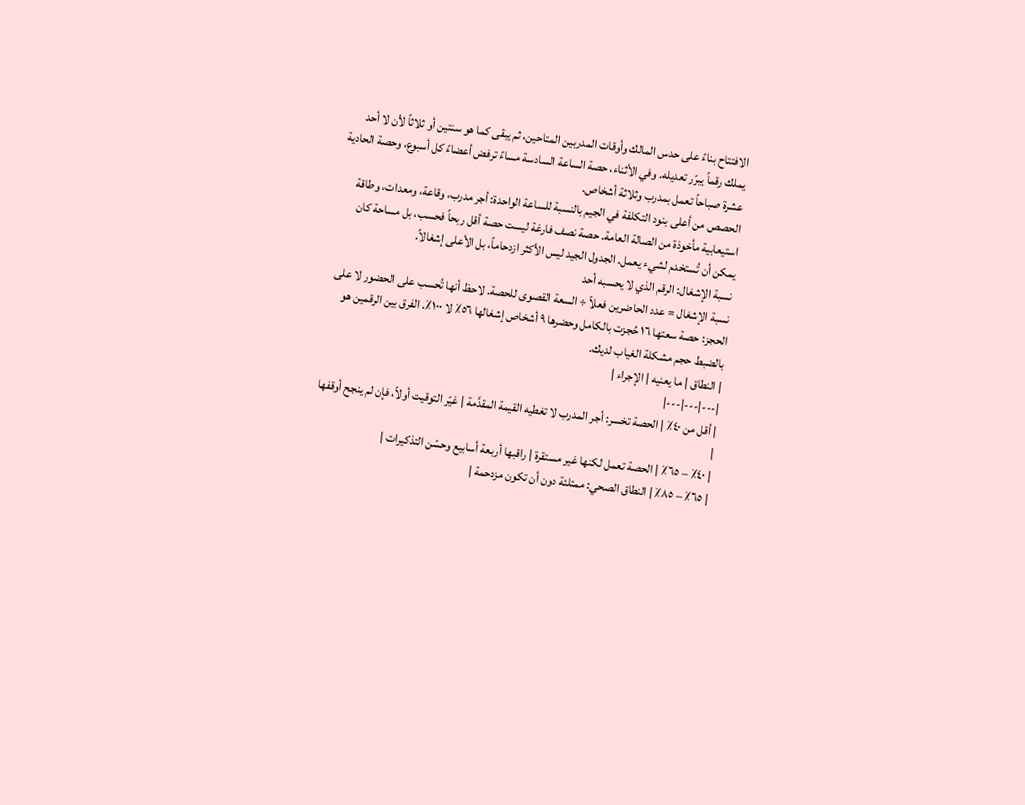الافتتاح بناءً على حدس المالك وأوقات المدربين المتاحين، ثم يبقى كما هو سنتين أو ثلاثاً لأن لا أحد يملك رقماً يبرّر تعديله. وفي الأثناء، حصة الساعة السادسة مساءً ترفض أعضاءً كل أسبوع، وحصة الحادية عشرة صباحاً تعمل بمدرب وثلاثة أشخاص.
الحصص من أعلى بنود التكلفة في الجيم بالنسبة للساعة الواحدة: أجر مدرب، وقاعة، ومعدات، وطاقة استيعابية مأخوذة من الصالة العامة. حصة نصف فارغة ليست حصة أقل ربحاً فحسب، بل مساحة كان يمكن أن تُستخدم لشيء يعمل. الجدول الجيد ليس الأكثر ازدحاماً، بل الأعلى إشغالاً.
نسبة الإشغال: الرقم الذي لا يحسبه أحد
نسبة الإشغال = عدد الحاضرين فعلاً ÷ السعة القصوى للحصة. لاحظ أنها تُحسب على الحضور لا على الحجز: حصة سعتها ١٦ حُجزت بالكامل وحضرها ٩ أشخاص إشغالها ٥٦٪ لا ١٠٠٪. الفرق بين الرقمين هو بالضبط حجم مشكلة الغياب لديك.
| النطاق | ما يعنيه | الإجراء |
|---|---|---|
| أقل من ٤٠٪ | الحصة تخسر: أجر المدرب لا تغطيه القيمة المقدَّمة | غيّر التوقيت أولاً، فإن لم ينجح أوقفها |
| ٤٠٪ – ٦٥٪ | الحصة تعمل لكنها غير مستقرة | راقبها أربعة أسابيع وحسّن التذكيرات |
| ٦٥٪ – ٨٥٪ | النطاق الصحي: ممتلئة دون أن تكون مزدحمة |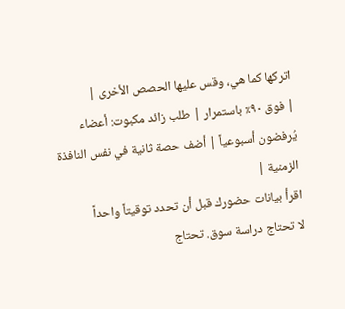اتركها كما هي، وقس عليها الحصص الأخرى |
| فوق ٩٠٪ باستمرار | طلب زائد مكبوت: أعضاء يُرفضون أسبوعياً | أضف حصة ثانية في نفس النافذة الزمنية |
اقرأ بيانات حضورك قبل أن تحدد توقيتاً واحداً
لا تحتاج دراسة سوق. تحتاج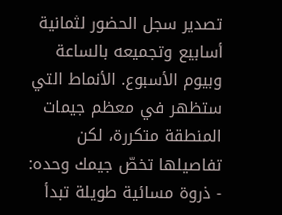تصدير سجل الحضور لثمانية أسابيع وتجميعه بالساعة وبيوم الأسبوع. الأنماط التي ستظهر في معظم جيمات المنطقة متكررة، لكن تفاصيلها تخصّ جيمك وحده:
- ذروة مسائية طويلة تبدأ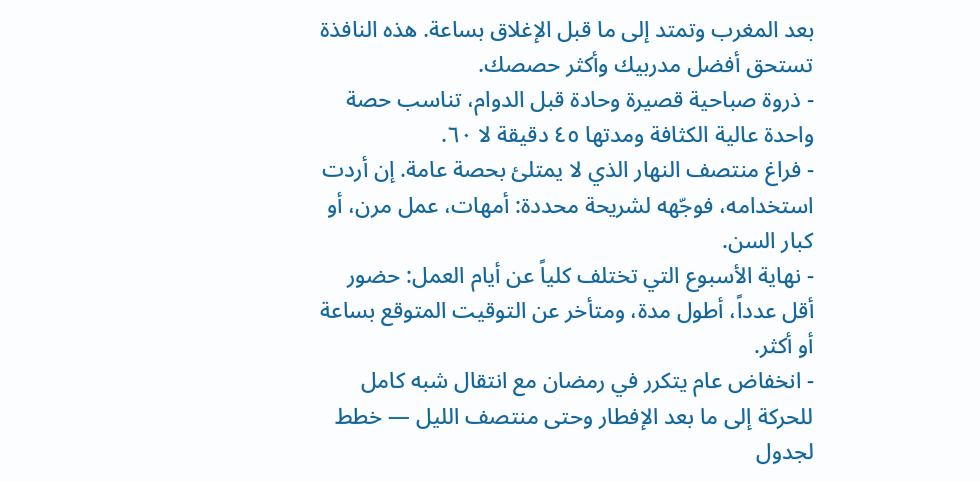بعد المغرب وتمتد إلى ما قبل الإغلاق بساعة. هذه النافذة تستحق أفضل مدربيك وأكثر حصصك.
- ذروة صباحية قصيرة وحادة قبل الدوام، تناسب حصة واحدة عالية الكثافة ومدتها ٤٥ دقيقة لا ٦٠.
- فراغ منتصف النهار الذي لا يمتلئ بحصة عامة. إن أردت استخدامه، فوجّهه لشريحة محددة: أمهات، عمل مرن، أو كبار السن.
- نهاية الأسبوع التي تختلف كلياً عن أيام العمل: حضور أقل عدداً، أطول مدة، ومتأخر عن التوقيت المتوقع بساعة أو أكثر.
- انخفاض عام يتكرر في رمضان مع انتقال شبه كامل للحركة إلى ما بعد الإفطار وحتى منتصف الليل — خطط لجدول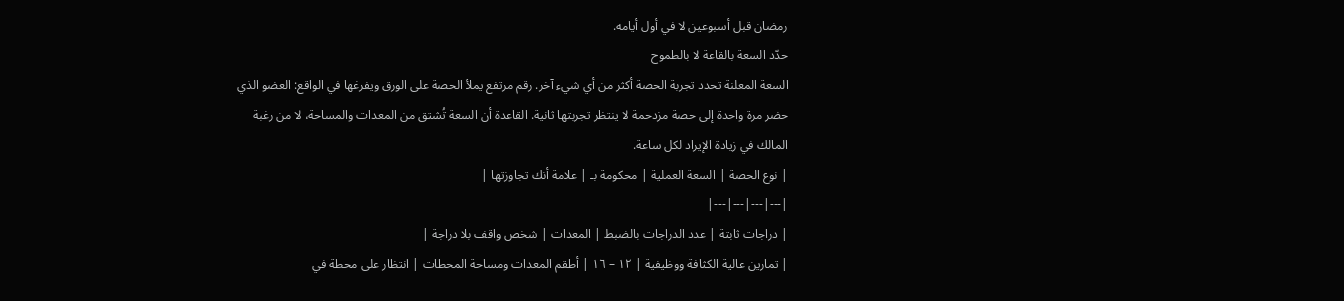رمضان قبل أسبوعين لا في أول أيامه.
حدّد السعة بالقاعة لا بالطموح
السعة المعلنة تحدد تجربة الحصة أكثر من أي شيء آخر. رقم مرتفع يملأ الحصة على الورق ويفرغها في الواقع: العضو الذي حضر مرة واحدة إلى حصة مزدحمة لا ينتظر تجربتها ثانية. القاعدة أن السعة تُشتق من المعدات والمساحة، لا من رغبة المالك في زيادة الإيراد لكل ساعة.
| نوع الحصة | السعة العملية | محكومة بـ | علامة أنك تجاوزتها |
|---|---|---|---|
| دراجات ثابتة | عدد الدراجات بالضبط | المعدات | شخص واقف بلا دراجة |
| تمارين عالية الكثافة ووظيفية | ١٢ – ١٦ | أطقم المعدات ومساحة المحطات | انتظار على محطة في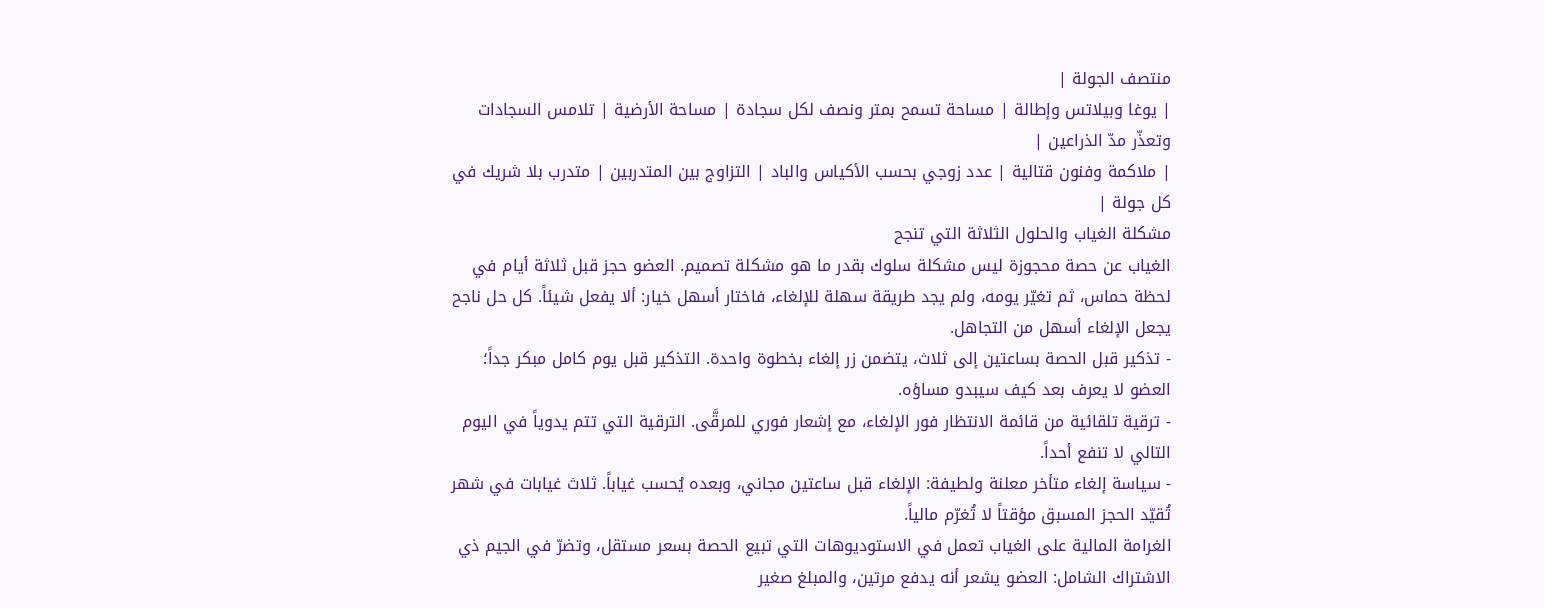منتصف الجولة |
| يوغا وبيلاتس وإطالة | مساحة تسمح بمتر ونصف لكل سجادة | مساحة الأرضية | تلامس السجادات وتعذّر مدّ الذراعين |
| ملاكمة وفنون قتالية | عدد زوجي بحسب الأكياس والباد | التزاوج بين المتدربين | متدرب بلا شريك في كل جولة |
مشكلة الغياب والحلول الثلاثة التي تنجح
الغياب عن حصة محجوزة ليس مشكلة سلوك بقدر ما هو مشكلة تصميم. العضو حجز قبل ثلاثة أيام في لحظة حماس، ثم تغيّر يومه، ولم يجد طريقة سهلة للإلغاء، فاختار أسهل خيار: ألا يفعل شيئاً. كل حل ناجح يجعل الإلغاء أسهل من التجاهل.
- تذكير قبل الحصة بساعتين إلى ثلاث، يتضمن زر إلغاء بخطوة واحدة. التذكير قبل يوم كامل مبكر جداً؛ العضو لا يعرف بعد كيف سيبدو مساؤه.
- ترقية تلقائية من قائمة الانتظار فور الإلغاء، مع إشعار فوري للمرقَّى. الترقية التي تتم يدوياً في اليوم التالي لا تنفع أحداً.
- سياسة إلغاء متأخر معلنة ولطيفة: الإلغاء قبل ساعتين مجاني، وبعده يُحسب غياباً. ثلاث غيابات في شهر تُقيّد الحجز المسبق مؤقتاً لا تُغرّم مالياً.
الغرامة المالية على الغياب تعمل في الاستوديوهات التي تبيع الحصة بسعر مستقل، وتضرّ في الجيم ذي الاشتراك الشامل: العضو يشعر أنه يدفع مرتين، والمبلغ صغير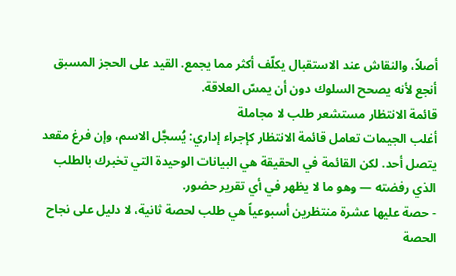أصلاً، والنقاش عند الاستقبال يكلّف أكثر مما يجمع. القيد على الحجز المسبق أنجع لأنه يصحح السلوك دون أن يمسّ العلاقة.
قائمة الانتظار مستشعر طلب لا مجاملة
أغلب الجيمات تعامل قائمة الانتظار كإجراء إداري: يُسجَّل الاسم، وإن فرغ مقعد يتصل أحد. لكن القائمة في الحقيقة هي البيانات الوحيدة التي تخبرك بالطلب الذي رفضته — وهو ما لا يظهر في أي تقرير حضور.
- حصة عليها عشرة منتظرين أسبوعياً هي طلب لحصة ثانية، لا دليل على نجاح الحصة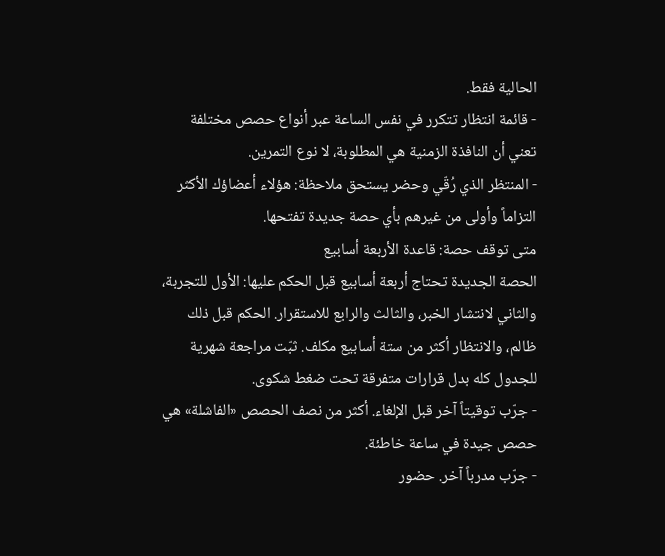الحالية فقط.
- قائمة انتظار تتكرر في نفس الساعة عبر أنواع حصص مختلفة تعني أن النافذة الزمنية هي المطلوبة، لا نوع التمرين.
- المنتظر الذي رُقّي وحضر يستحق ملاحظة: هؤلاء أعضاؤك الأكثر التزاماً وأولى من غيرهم بأي حصة جديدة تفتحها.
متى توقف حصة: قاعدة الأربعة أسابيع
الحصة الجديدة تحتاج أربعة أسابيع قبل الحكم عليها: الأول للتجربة، والثاني لانتشار الخبر، والثالث والرابع للاستقرار. الحكم قبل ذلك ظالم، والانتظار أكثر من ستة أسابيع مكلف. ثبّت مراجعة شهرية للجدول كله بدل قرارات متفرقة تحت ضغط شكوى.
- جرّب توقيتاً آخر قبل الإلغاء. أكثر من نصف الحصص «الفاشلة» هي حصص جيدة في ساعة خاطئة.
- جرّب مدرباً آخر. حضور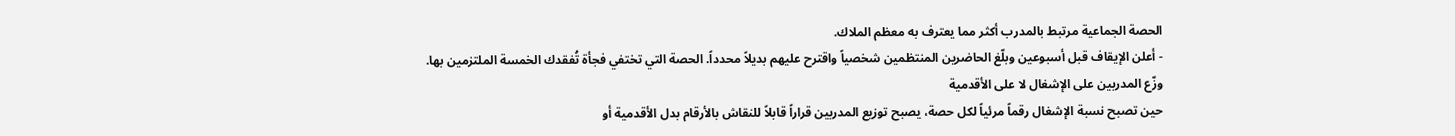الحصة الجماعية مرتبط بالمدرب أكثر مما يعترف به معظم الملاك.
- أعلن الإيقاف قبل أسبوعين وبلّغ الحاضرين المنتظمين شخصياً واقترح عليهم بديلاً محدداً. الحصة التي تختفي فجأة تُفقدك الخمسة الملتزمين بها.
وزّع المدربين على الإشغال لا على الأقدمية
حين تصبح نسبة الإشغال رقماً مرئياً لكل حصة، يصبح توزيع المدربين قراراً قابلاً للنقاش بالأرقام بدل الأقدمية أو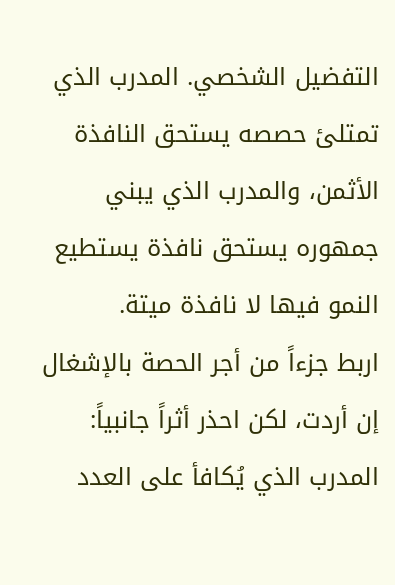التفضيل الشخصي. المدرب الذي تمتلئ حصصه يستحق النافذة الأثمن، والمدرب الذي يبني جمهوره يستحق نافذة يستطيع النمو فيها لا نافذة ميتة.
اربط جزءاً من أجر الحصة بالإشغال إن أردت، لكن احذر أثراً جانبياً: المدرب الذي يُكافأ على العدد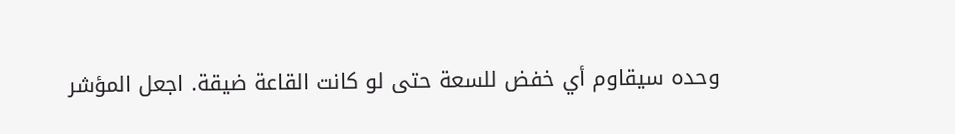وحده سيقاوم أي خفض للسعة حتى لو كانت القاعة ضيقة. اجعل المؤشر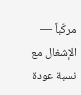مركّباً — الإشغال مع نسبة عودة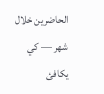الحاضرين خلال شهر — كي يكافئ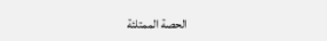الحصة الممتلئة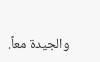والجيدة معاً.